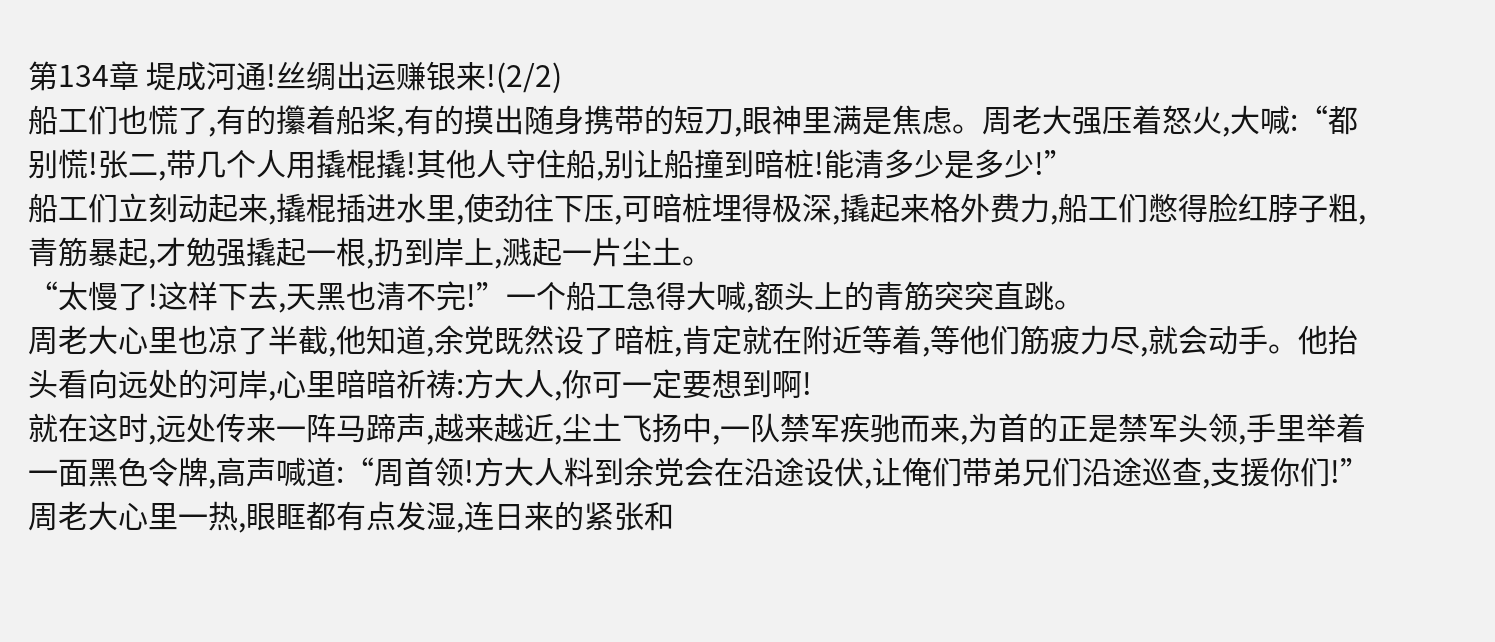第134章 堤成河通!丝绸出运赚银来!(2/2)
船工们也慌了,有的攥着船桨,有的摸出随身携带的短刀,眼神里满是焦虑。周老大强压着怒火,大喊:“都别慌!张二,带几个人用撬棍撬!其他人守住船,别让船撞到暗桩!能清多少是多少!”
船工们立刻动起来,撬棍插进水里,使劲往下压,可暗桩埋得极深,撬起来格外费力,船工们憋得脸红脖子粗,青筋暴起,才勉强撬起一根,扔到岸上,溅起一片尘土。
“太慢了!这样下去,天黑也清不完!”一个船工急得大喊,额头上的青筋突突直跳。
周老大心里也凉了半截,他知道,余党既然设了暗桩,肯定就在附近等着,等他们筋疲力尽,就会动手。他抬头看向远处的河岸,心里暗暗祈祷:方大人,你可一定要想到啊!
就在这时,远处传来一阵马蹄声,越来越近,尘土飞扬中,一队禁军疾驰而来,为首的正是禁军头领,手里举着一面黑色令牌,高声喊道:“周首领!方大人料到余党会在沿途设伏,让俺们带弟兄们沿途巡查,支援你们!”
周老大心里一热,眼眶都有点发湿,连日来的紧张和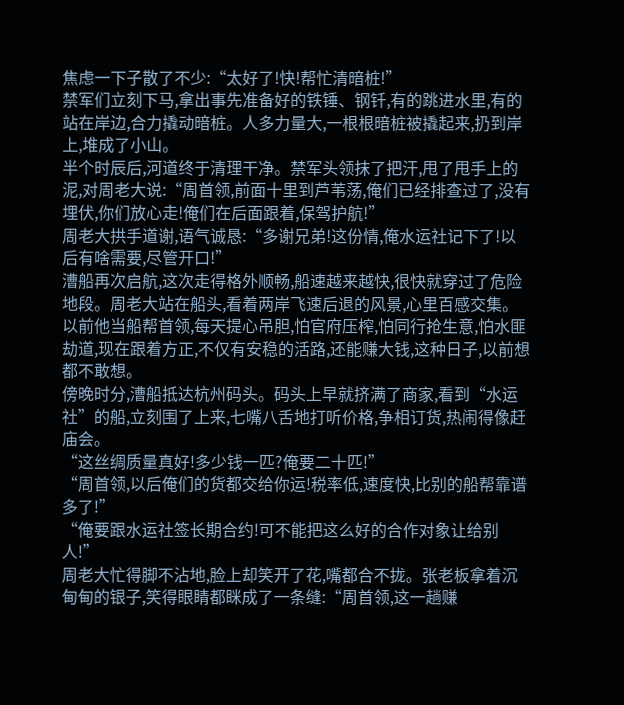焦虑一下子散了不少:“太好了!快!帮忙清暗桩!”
禁军们立刻下马,拿出事先准备好的铁锤、钢钎,有的跳进水里,有的站在岸边,合力撬动暗桩。人多力量大,一根根暗桩被撬起来,扔到岸上,堆成了小山。
半个时辰后,河道终于清理干净。禁军头领抹了把汗,甩了甩手上的泥,对周老大说:“周首领,前面十里到芦苇荡,俺们已经排查过了,没有埋伏,你们放心走!俺们在后面跟着,保驾护航!”
周老大拱手道谢,语气诚恳:“多谢兄弟!这份情,俺水运社记下了!以后有啥需要,尽管开口!”
漕船再次启航,这次走得格外顺畅,船速越来越快,很快就穿过了危险地段。周老大站在船头,看着两岸飞速后退的风景,心里百感交集。以前他当船帮首领,每天提心吊胆,怕官府压榨,怕同行抢生意,怕水匪劫道,现在跟着方正,不仅有安稳的活路,还能赚大钱,这种日子,以前想都不敢想。
傍晚时分,漕船抵达杭州码头。码头上早就挤满了商家,看到“水运社”的船,立刻围了上来,七嘴八舌地打听价格,争相订货,热闹得像赶庙会。
“这丝绸质量真好!多少钱一匹?俺要二十匹!”
“周首领,以后俺们的货都交给你运!税率低,速度快,比别的船帮靠谱多了!”
“俺要跟水运社签长期合约!可不能把这么好的合作对象让给别人!”
周老大忙得脚不沾地,脸上却笑开了花,嘴都合不拢。张老板拿着沉甸甸的银子,笑得眼睛都眯成了一条缝:“周首领,这一趟赚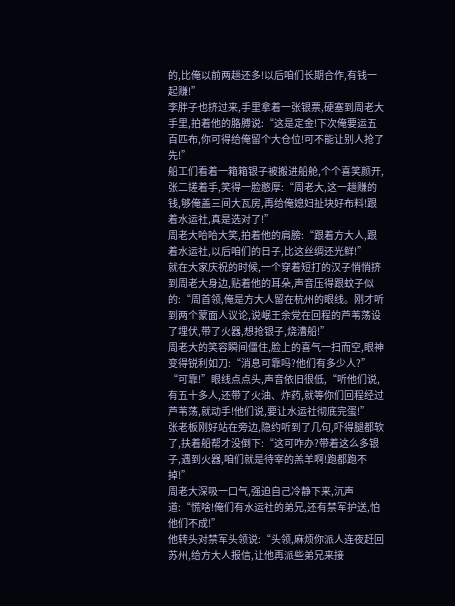的,比俺以前两趟还多!以后咱们长期合作,有钱一起赚!”
李胖子也挤过来,手里拿着一张银票,硬塞到周老大手里,拍着他的胳膊说:“这是定金!下次俺要运五百匹布,你可得给俺留个大仓位!可不能让别人抢了先!”
船工们看着一箱箱银子被搬进船舱,个个喜笑颜开,张二搓着手,笑得一脸憨厚:“周老大,这一趟赚的钱,够俺盖三间大瓦房,再给俺媳妇扯块好布料!跟着水运社,真是选对了!”
周老大哈哈大笑,拍着他的肩膀:“跟着方大人,跟着水运社,以后咱们的日子,比这丝绸还光鲜!”
就在大家庆祝的时候,一个穿着短打的汉子悄悄挤到周老大身边,贴着他的耳朵,声音压得跟蚊子似的:“周首领,俺是方大人留在杭州的眼线。刚才听到两个蒙面人议论,说岷王余党在回程的芦苇荡设了埋伏,带了火器,想抢银子,烧漕船!”
周老大的笑容瞬间僵住,脸上的喜气一扫而空,眼神变得锐利如刀:“消息可靠吗?他们有多少人?”
“可靠!”眼线点点头,声音依旧很低,“听他们说,有五十多人,还带了火油、炸药,就等你们回程经过芦苇荡,就动手!他们说,要让水运社彻底完蛋!”
张老板刚好站在旁边,隐约听到了几句,吓得腿都软了,扶着船帮才没倒下:“这可咋办?带着这么多银子,遇到火器,咱们就是待宰的羔羊啊!跑都跑不掉!”
周老大深吸一口气,强迫自己冷静下来,沉声道:“慌啥!俺们有水运社的弟兄,还有禁军护送,怕他们不成!”
他转头对禁军头领说:“头领,麻烦你派人连夜赶回苏州,给方大人报信,让他再派些弟兄来接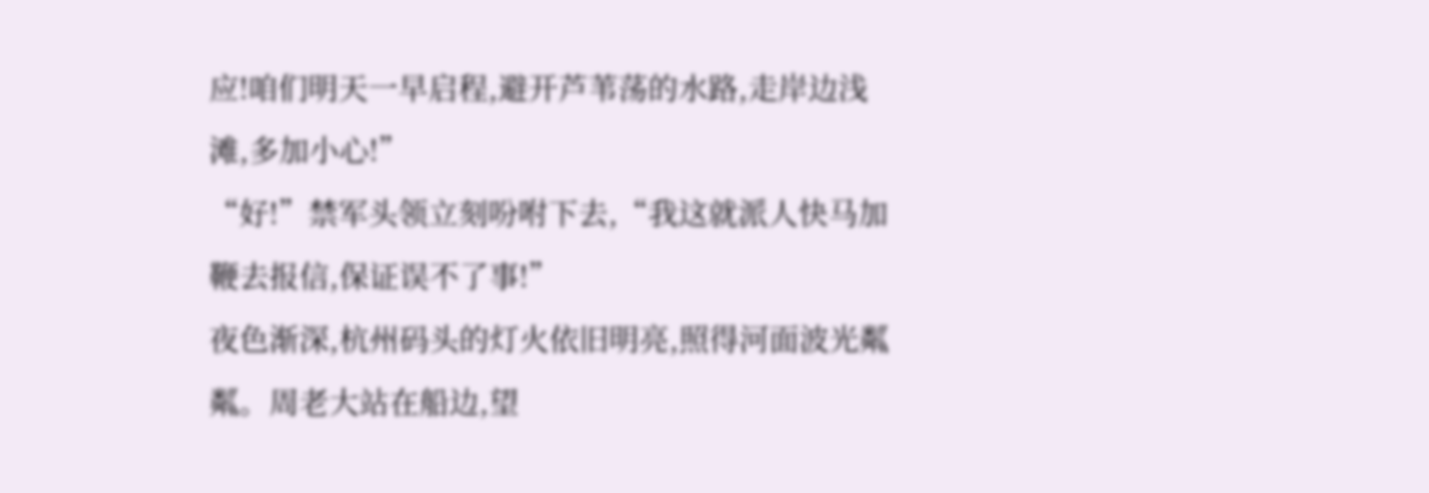应!咱们明天一早启程,避开芦苇荡的水路,走岸边浅滩,多加小心!”
“好!”禁军头领立刻吩咐下去,“我这就派人快马加鞭去报信,保证误不了事!”
夜色渐深,杭州码头的灯火依旧明亮,照得河面波光粼粼。周老大站在船边,望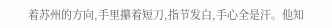着苏州的方向,手里攥着短刀,指节发白,手心全是汗。他知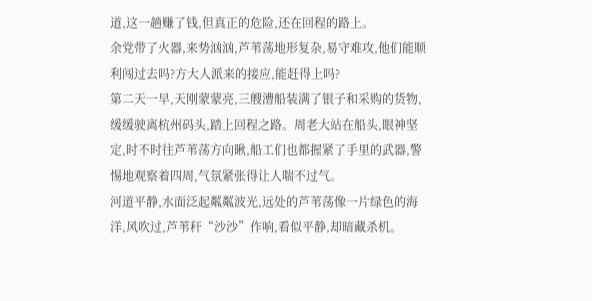道,这一趟赚了钱,但真正的危险,还在回程的路上。
余党带了火器,来势汹汹,芦苇荡地形复杂,易守难攻,他们能顺利闯过去吗?方大人派来的接应,能赶得上吗?
第二天一早,天刚蒙蒙亮,三艘漕船装满了银子和采购的货物,缓缓驶离杭州码头,踏上回程之路。周老大站在船头,眼神坚定,时不时往芦苇荡方向瞅,船工们也都握紧了手里的武器,警惕地观察着四周,气氛紧张得让人喘不过气。
河道平静,水面泛起粼粼波光,远处的芦苇荡像一片绿色的海洋,风吹过,芦苇秆“沙沙”作响,看似平静,却暗藏杀机。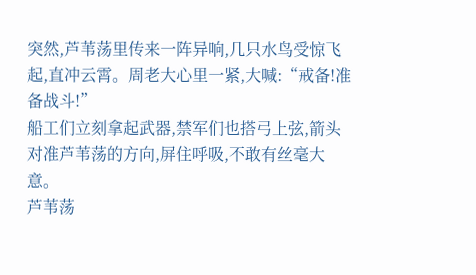突然,芦苇荡里传来一阵异响,几只水鸟受惊飞起,直冲云霄。周老大心里一紧,大喊:“戒备!准备战斗!”
船工们立刻拿起武器,禁军们也搭弓上弦,箭头对准芦苇荡的方向,屏住呼吸,不敢有丝毫大意。
芦苇荡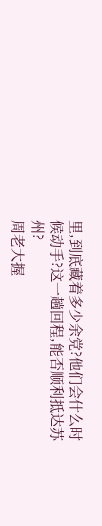里,到底藏着多少余党?他们会什么时候动手?这一趟回程,能否顺利抵达苏州?
周老大握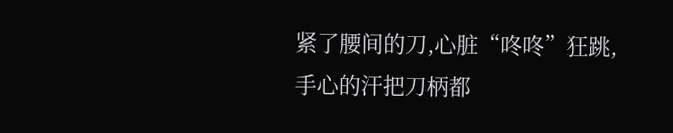紧了腰间的刀,心脏“咚咚”狂跳,手心的汗把刀柄都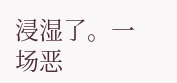浸湿了。一场恶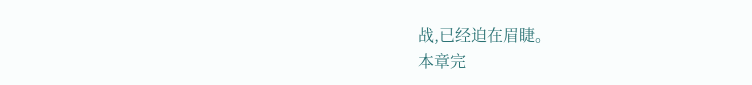战,已经迫在眉睫。
本章完